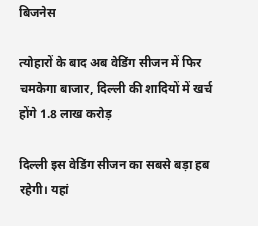बिजनेस

त्योहारों के बाद अब वेडिंग सीजन में फिर चमकेगा बाजार, दिल्ली की शादियों में खर्च होंगे 1.8 लाख करोड़

दिल्ली इस वेडिंग सीजन का सबसे बड़ा हब रहेगी। यहां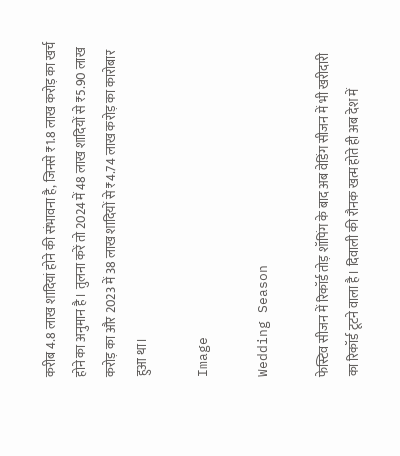करीब 4.8 लाख शादियां होने की संभावना है, जिनसे ₹1.8 लाख करोड़ का खर्च होने का अनुमान है। तुलना करें तो 2024 में 48 लाख शादियों से ₹5.90 लाख करोड़ का और 2023 में 38 लाख शादियों से ₹4.74 लाख करोड़ का कारोबार हुआ था।

Image

Wedding Season

फेस्टिव सीजन में रिकॉर्ड तोड़ शॉपिंग के बाद अब वेडिंग सीजन में भी खरीदारी का रिकॉर्ड टूटने वाला है। दिवाली की रौनक खत्म होते ही अब देश में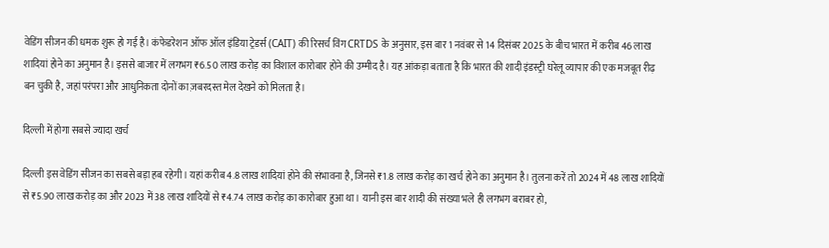वेडिंग सीजन की धमक शुरू हो गई है। कंफेडरेशन ऑफ ऑल इंडिया ट्रेडर्स (CAIT) की रिसर्च विंग CRTDS के अनुसार, इस बार 1 नवंबर से 14 दिसंबर 2025 के बीच भारत में करीब 46 लाख शादियां होने का अनुमान है। इससे बाजार में लगभग ₹6.50 लाख करोड़ का विशाल कारोबार होने की उम्मीद है। यह आंकड़ा बताता है कि भारत की शादी इंडस्ट्री घरेलू व्यापार की एक मजबूत रीढ़ बन चुकी है, जहां परंपरा और आधुनिकता दोनों का ज़बरदस्त मेल देखने को मिलता है।

दिल्ली में होगा सबसे ज्यादा खर्च

दिल्ली इस वेडिंग सीजन का सबसे बड़ा हब रहेगी। यहां करीब 4.8 लाख शादियां होने की संभावना है, जिनसे ₹1.8 लाख करोड़ का खर्च होने का अनुमान है। तुलना करें तो 2024 में 48 लाख शादियों से ₹5.90 लाख करोड़ का और 2023 में 38 लाख शादियों से ₹4.74 लाख करोड़ का कारोबार हुआ था। यानी इस बार शादी की संख्या भले ही लगभग बराबर हो,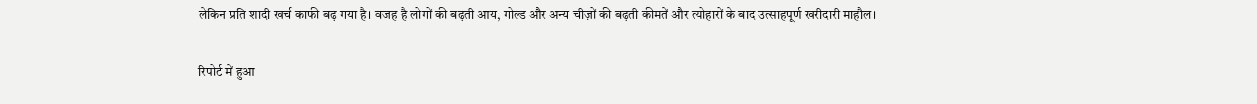लेकिन प्रति शादी खर्च काफी बढ़ गया है। वजह है लोगों की बढ़ती आय, गोल्ड और अन्य चीज़ों की बढ़ती कीमतें और त्योहारों के बाद उत्साहपूर्ण खरीदारी माहौल।

रिपोर्ट में हुआ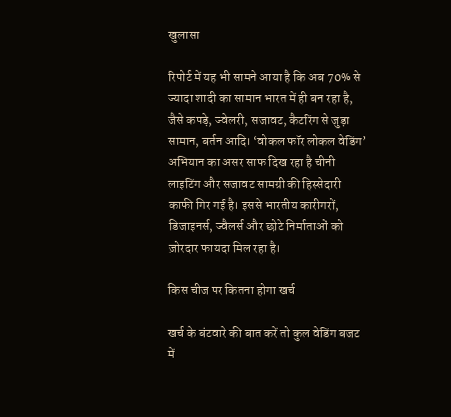खुलासा

रिपोर्ट में यह भी सामने आया है कि अब 70% से ज्यादा शादी का सामान भारत में ही बन रहा है, जैसे कपड़े, ज्वेलरी, सजावट, कैटरिंग से जुड़ा सामान, बर्तन आदि। ‘वोकल फॉर लोकल वेडिंग’ अभियान का असर साफ दिख रहा है चीनी लाइटिंग और सजावट सामग्री की हिस्सेदारी काफी गिर गई है। इससे भारतीय कारीगरों, डिजाइनर्स, ज्वैलर्स और छोटे निर्माताओं को ज़ोरदार फायदा मिल रहा है।

किस चीज पर कितना होगा खर्च

खर्च के बंटवारे की बात करें तो कुल वेडिंग बजट में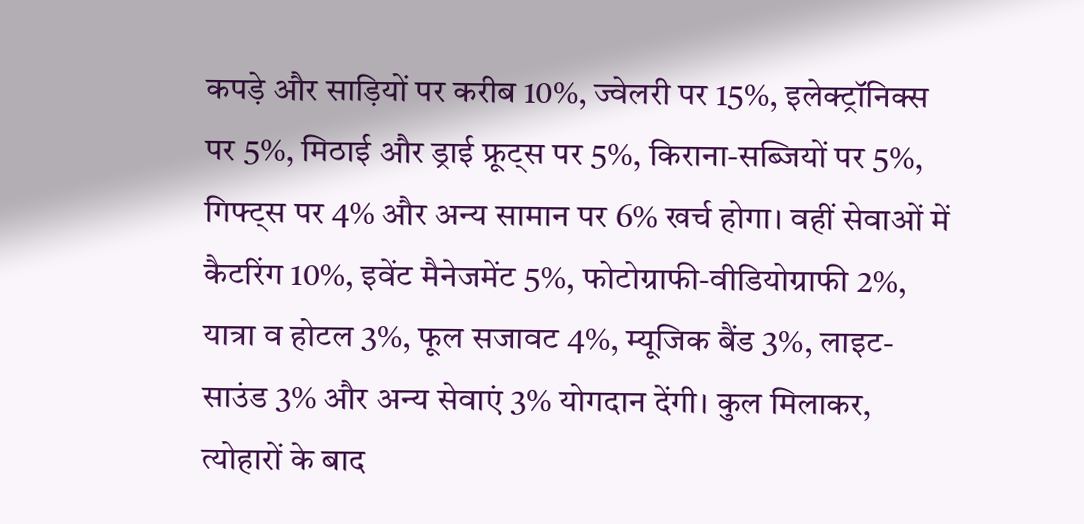कपड़े और साड़ियों पर करीब 10%, ज्वेलरी पर 15%, इलेक्ट्रॉनिक्स पर 5%, मिठाई और ड्राई फ्रूट्स पर 5%, किराना-सब्जियों पर 5%, गिफ्ट्स पर 4% और अन्य सामान पर 6% खर्च होगा। वहीं सेवाओं में कैटरिंग 10%, इवेंट मैनेजमेंट 5%, फोटोग्राफी-वीडियोग्राफी 2%, यात्रा व होटल 3%, फूल सजावट 4%, म्यूजिक बैंड 3%, लाइट-साउंड 3% और अन्य सेवाएं 3% योगदान देंगी। कुल मिलाकर, त्योहारों के बाद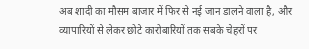अब शादी का मौसम बाजार में फिर से नई जान डालने वाला है, और व्यापारियों से लेकर छोटे कारोबारियों तक सबके चेहरों पर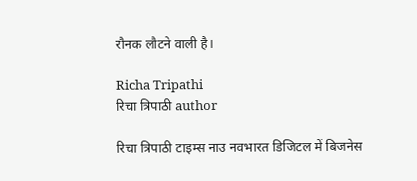रौनक लौटने वाली है।

Richa Tripathi
रिचा त्रिपाठी author

रिचा त्रिपाठी टाइम्स नाउ नवभारत डिजिटल में बिजनेस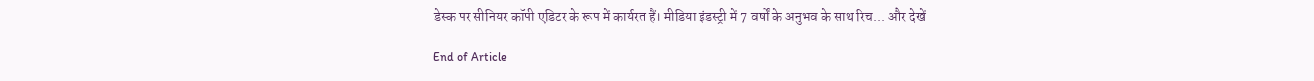डेस्क पर सीनियर कॉपी एडिटर के रूप में कार्यरत हैं। मीडिया इंडस्ट्री में 7 वर्षों के अनुभव के साथ रिच... और देखें

End of Article